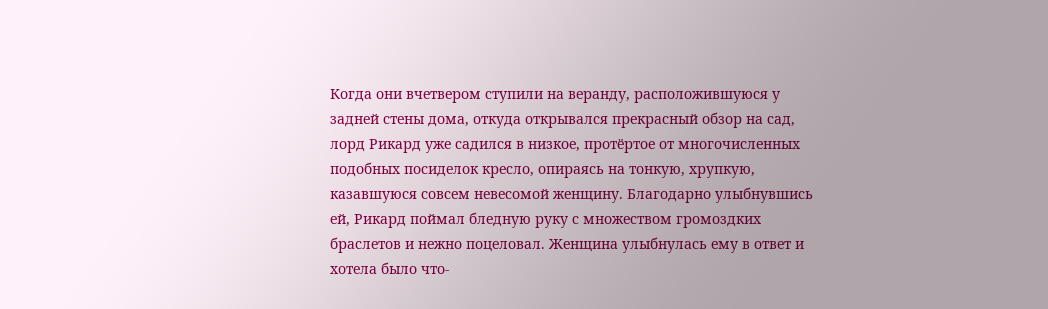Когда они вчетвером ступили на веранду, расположившуюся у задней стены дома, откуда открывался прекрасный обзор на сад, лорд Рикард уже садился в низкое, протёртое от многочисленных подобных посиделок кресло, опираясь на тонкую, хрупкую, казавшуюся совсем невесомой женщину. Благодарно улыбнувшись ей, Рикард поймал бледную руку с множеством громоздких браслетов и нежно поцеловал. Женщина улыбнулась ему в ответ и хотела было что-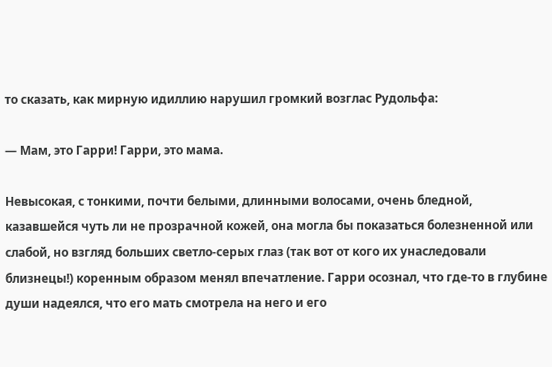то сказать, как мирную идиллию нарушил громкий возглас Рудольфа:

— Мам, это Гарри! Гарри, это мама.

Невысокая, с тонкими, почти белыми, длинными волосами, очень бледной, казавшейся чуть ли не прозрачной кожей, она могла бы показаться болезненной или слабой, но взгляд больших светло-серых глаз (так вот от кого их унаследовали близнецы!) коренным образом менял впечатление. Гарри осознал, что где-то в глубине души надеялся, что его мать смотрела на него и его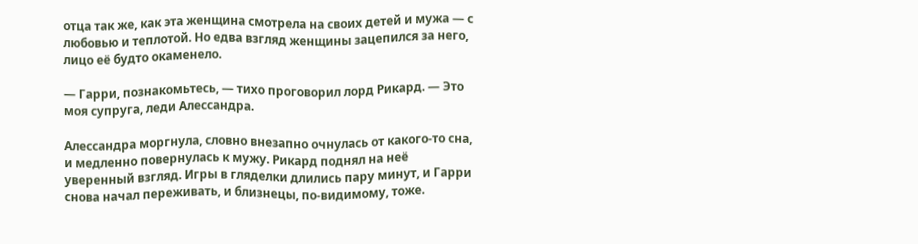отца так же, как эта женщина смотрела на своих детей и мужа — с любовью и теплотой. Но едва взгляд женщины зацепился за него, лицо её будто окаменело.

— Гарри, познакомьтесь, — тихо проговорил лорд Рикард. — Это моя супруга, леди Алессандра.

Алессандра моргнула, словно внезапно очнулась от какого-то сна, и медленно повернулась к мужу. Рикард поднял на неё уверенный взгляд. Игры в гляделки длились пару минут, и Гарри снова начал переживать, и близнецы, по-видимому, тоже.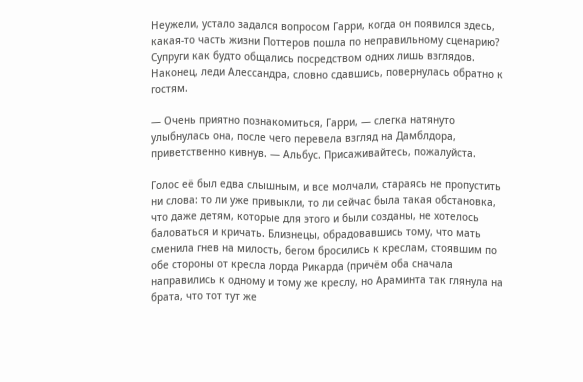Неужели, устало задался вопросом Гарри, когда он появился здесь, какая-то часть жизни Поттеров пошла по неправильному сценарию? Супруги как будто общались посредством одних лишь взглядов. Наконец, леди Алессандра, словно сдавшись, повернулась обратно к гостям.

— Очень приятно познакомиться, Гарри, — слегка натянуто улыбнулась она, после чего перевела взгляд на Дамблдора, приветственно кивнув. — Альбус. Присаживайтесь, пожалуйста.

Голос её был едва слышным, и все молчали, стараясь не пропустить ни слова: то ли уже привыкли, то ли сейчас была такая обстановка, что даже детям, которые для этого и были созданы, не хотелось баловаться и кричать. Близнецы, обрадовавшись тому, что мать сменила гнев на милость, бегом бросились к креслам, стоявшим по обе стороны от кресла лорда Рикарда (причём оба сначала направились к одному и тому же креслу, но Араминта так глянула на брата, что тот тут же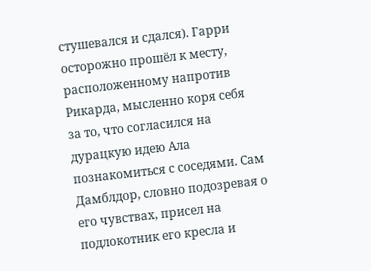стушевался и сдался). Гарри осторожно прошёл к месту, расположенному напротив Рикарда, мысленно коря себя за то, что согласился на дурацкую идею Ала познакомиться с соседями. Сам Дамблдор, словно подозревая о его чувствах, присел на подлокотник его кресла и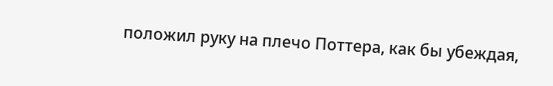положил руку на плечо Поттера, как бы убеждая,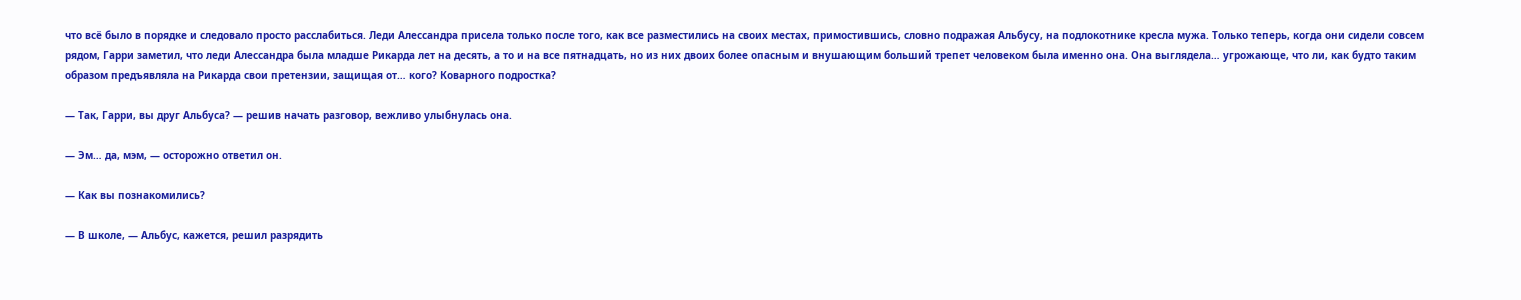что всё было в порядке и следовало просто расслабиться. Леди Алессандра присела только после того, как все разместились на своих местах, примостившись, словно подражая Альбусу, на подлокотнике кресла мужа. Только теперь, когда они сидели совсем рядом, Гарри заметил, что леди Алессандра была младше Рикарда лет на десять, а то и на все пятнадцать, но из них двоих более опасным и внушающим больший трепет человеком была именно она. Она выглядела… угрожающе, что ли, как будто таким образом предъявляла на Рикарда свои претензии, защищая от… кого? Коварного подростка?

— Так, Гарри, вы друг Альбуса? — решив начать разговор, вежливо улыбнулась она.

— Эм… да, мэм, — осторожно ответил он.

— Как вы познакомились?

— В школе, — Альбус, кажется, решил разрядить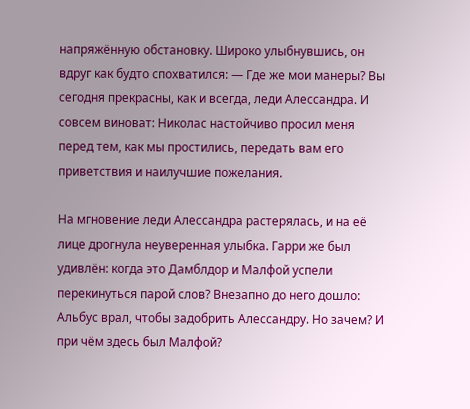напряжённую обстановку. Широко улыбнувшись, он вдруг как будто спохватился: — Где же мои манеры? Вы сегодня прекрасны, как и всегда, леди Алессандра. И совсем виноват: Николас настойчиво просил меня перед тем, как мы простились, передать вам его приветствия и наилучшие пожелания.

На мгновение леди Алессандра растерялась, и на её лице дрогнула неуверенная улыбка. Гарри же был удивлён: когда это Дамблдор и Малфой успели перекинуться парой слов? Внезапно до него дошло: Альбус врал, чтобы задобрить Алессандру. Но зачем? И при чём здесь был Малфой?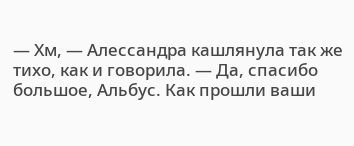— Хм, — Алессандра кашлянула так же тихо, как и говорила. — Да, спасибо большое, Альбус. Как прошли ваши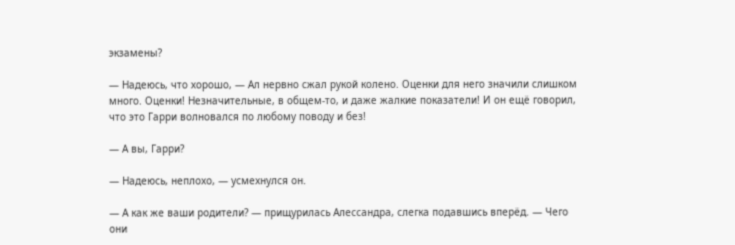экзамены?

— Надеюсь, что хорошо, — Ал нервно сжал рукой колено. Оценки для него значили слишком много. Оценки! Незначительные, в общем-то, и даже жалкие показатели! И он ещё говорил, что это Гарри волновался по любому поводу и без!

— А вы, Гарри?

— Надеюсь, неплохо, — усмехнулся он.

— А как же ваши родители? — прищурилась Алессандра, слегка подавшись вперёд. — Чего они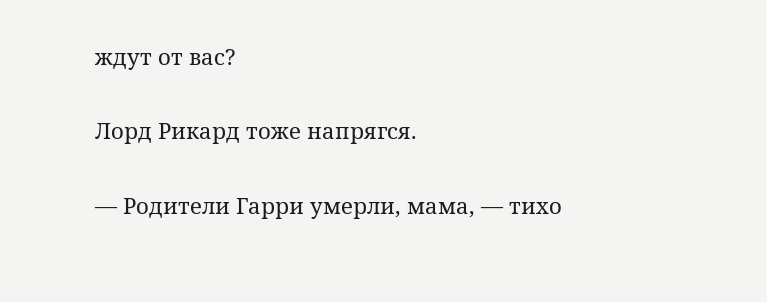ждут от вас?

Лорд Рикард тоже напрягся.

— Родители Гарри умерли, мама, — тихо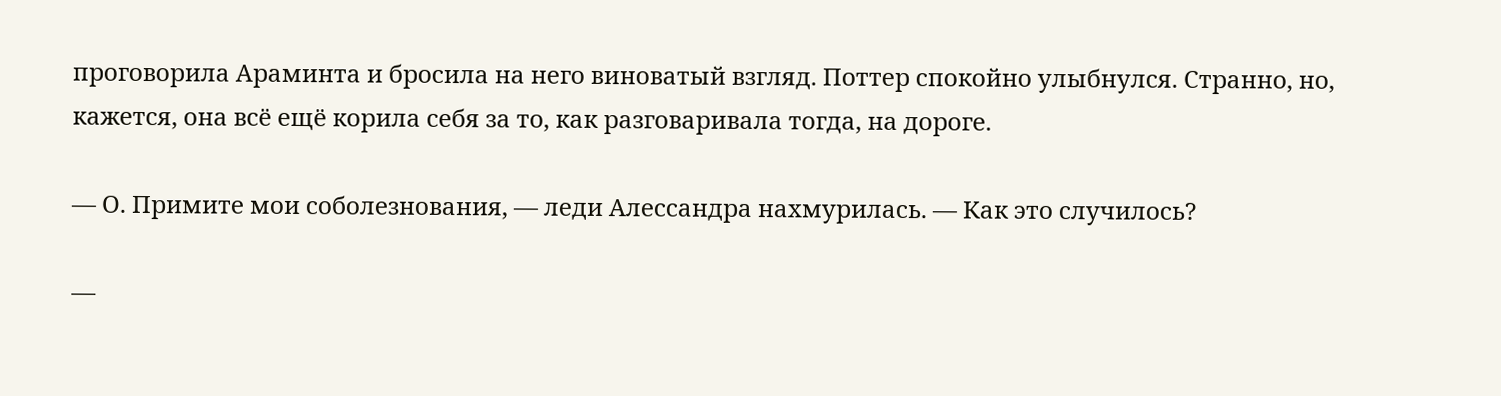проговорила Араминта и бросила на него виноватый взгляд. Поттер спокойно улыбнулся. Странно, но, кажется, она всё ещё корила себя за то, как разговаривала тогда, на дороге.

— О. Примите мои соболезнования, — леди Алессандра нахмурилась. — Как это случилось?

—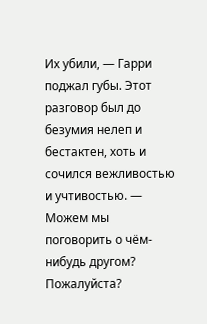Их убили, — Гарри поджал губы. Этот разговор был до безумия нелеп и бестактен, хоть и сочился вежливостью и учтивостью. — Можем мы поговорить о чём-нибудь другом? Пожалуйста?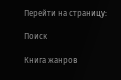Перейти на страницу:

Поиск

Книга жанров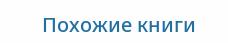Похожие книги